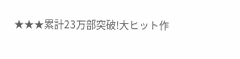★★★累計23万部突破!大ヒット作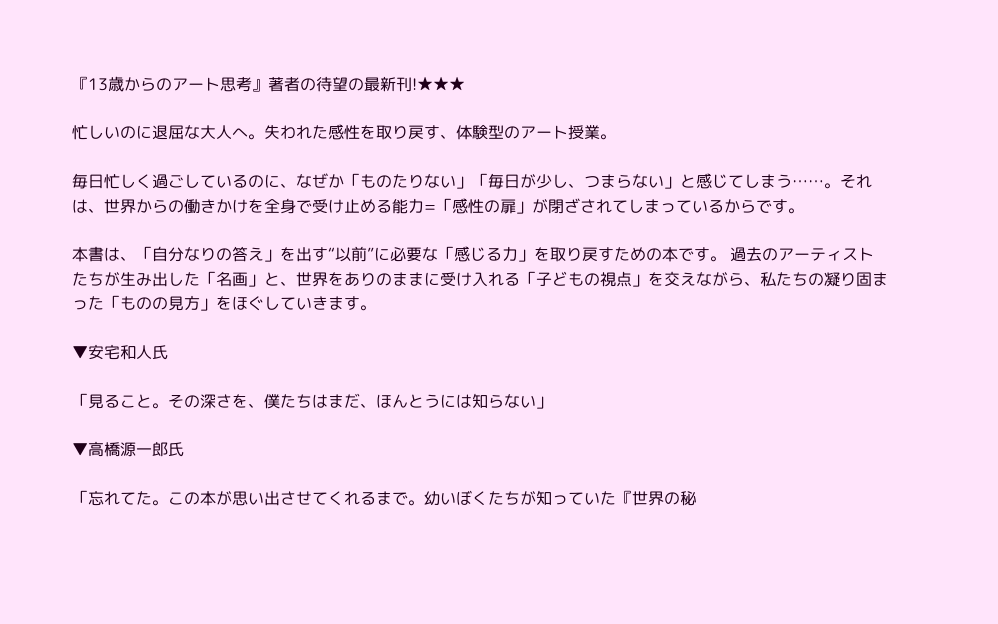『13歳からのアート思考』著者の待望の最新刊!★★★

忙しいのに退屈な大人へ。失われた感性を取り戻す、体験型のアート授業。

毎日忙しく過ごしているのに、なぜか「ものたりない」「毎日が少し、つまらない」と感じてしまう……。それは、世界からの働きかけを全身で受け止める能力=「感性の扉」が閉ざされてしまっているからです。

本書は、「自分なりの答え」を出す“以前”に必要な「感じる力」を取り戻すための本です。 過去のアーティストたちが生み出した「名画」と、世界をありのままに受け入れる「子どもの視点」を交えながら、私たちの凝り固まった「ものの見方」をほぐしていきます。

▼安宅和人氏

「見ること。その深さを、僕たちはまだ、ほんとうには知らない」

▼高橋源一郎氏

「忘れてた。この本が思い出させてくれるまで。幼いぼくたちが知っていた『世界の秘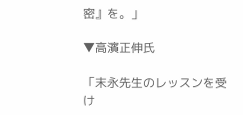密』を。」

▼高濱正伸氏

「末永先生のレッスンを受け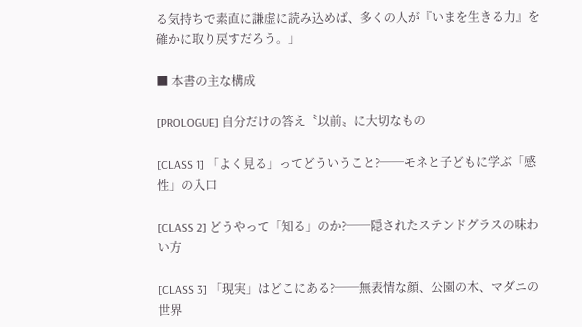る気持ちで素直に謙虚に読み込めば、多くの人が『いまを生きる力』を確かに取り戻すだろう。」

■ 本書の主な構成

[PROLOGUE] 自分だけの答え〝以前〟に大切なもの

[CLASS 1] 「よく見る」ってどういうこと?──モネと子どもに学ぶ「感性」の入口

[CLASS 2] どうやって「知る」のか?──隠されたステンドグラスの味わい方

[CLASS 3] 「現実」はどこにある?──無表情な顔、公園の木、マダニの世界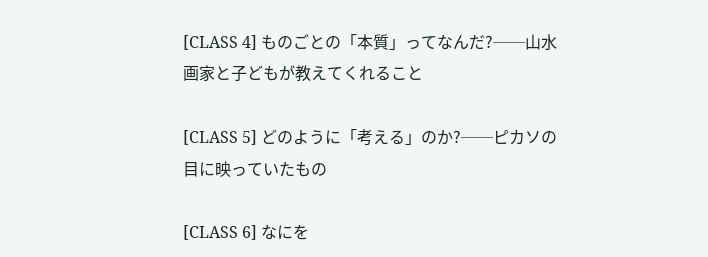[CLASS 4] ものごとの「本質」ってなんだ?──山水画家と子どもが教えてくれること

[CLASS 5] どのように「考える」のか?──ピカソの目に映っていたもの

[CLASS 6] なにを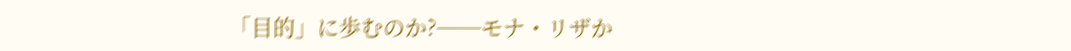「目的」に歩むのか?──モナ・リザか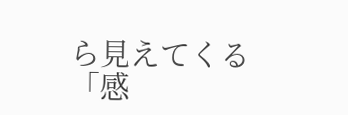ら見えてくる「感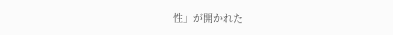性」が開かれた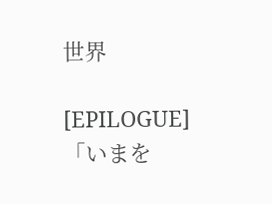世界

[EPILOGUE] 「いまを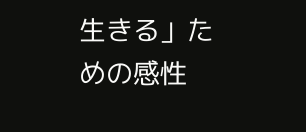生きる」ための感性